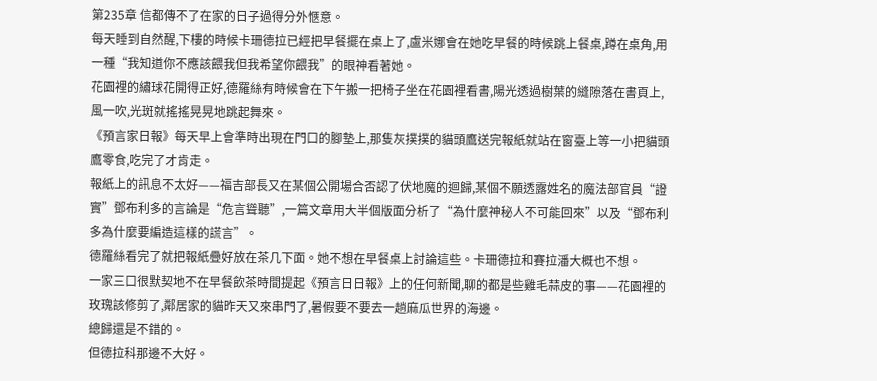第235章 信都傳不了在家的日子過得分外愜意。
每天睡到自然醒,下樓的時候卡珊德拉已經把早餐擺在桌上了,盧米娜會在她吃早餐的時候跳上餐桌,蹲在桌角,用一種“我知道你不應該餵我但我希望你餵我”的眼神看著她。
花園裡的繡球花開得正好,德羅絲有時候會在下午搬一把椅子坐在花園裡看書,陽光透過樹葉的縫隙落在書頁上,風一吹,光斑就搖搖晃晃地跳起舞來。
《預言家日報》每天早上會準時出現在門口的腳墊上,那隻灰撲撲的貓頭鷹送完報紙就站在窗臺上等一小把貓頭鷹零食,吃完了才肯走。
報紙上的訊息不太好——福吉部長又在某個公開場合否認了伏地魔的迴歸,某個不願透露姓名的魔法部官員“證實”鄧布利多的言論是“危言聳聽”,一篇文章用大半個版面分析了“為什麼神秘人不可能回來”以及“鄧布利多為什麼要編造這樣的謊言”。
德羅絲看完了就把報紙疊好放在茶几下面。她不想在早餐桌上討論這些。卡珊德拉和賽拉潘大概也不想。
一家三口很默契地不在早餐飲茶時間提起《預言日日報》上的任何新聞,聊的都是些雞毛蒜皮的事——花園裡的玫瑰該修剪了,鄰居家的貓昨天又來串門了,暑假要不要去一趟麻瓜世界的海邊。
總歸還是不錯的。
但德拉科那邊不大好。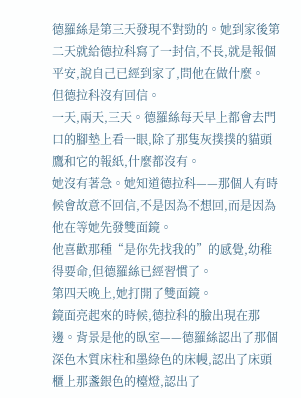德羅絲是第三天發現不對勁的。她到家後第二天就給德拉科寫了一封信,不長,就是報個平安,說自己已經到家了,問他在做什麼。
但德拉科沒有回信。
一天,兩天,三天。德羅絲每天早上都會去門口的腳墊上看一眼,除了那隻灰撲撲的貓頭鷹和它的報紙,什麼都沒有。
她沒有著急。她知道德拉科——那個人有時候會故意不回信,不是因為不想回,而是因為他在等她先發雙面鏡。
他喜歡那種“是你先找我的”的感覺,幼稚得要命,但德羅絲已經習慣了。
第四天晚上,她打開了雙面鏡。
鏡面亮起來的時候,德拉科的臉出現在那邊。背景是他的臥室——德羅絲認出了那個深色木質床柱和墨綠色的床幔,認出了床頭櫃上那盞銀色的檯燈,認出了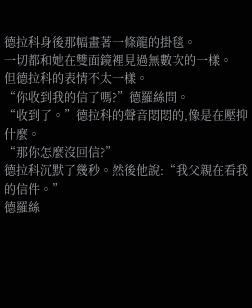德拉科身後那幅畫著一條龍的掛毯。
一切都和她在雙面鏡裡見過無數次的一樣。
但德拉科的表情不太一樣。
“你收到我的信了嗎?”德羅絲問。
“收到了。”德拉科的聲音悶悶的,像是在壓抑什麼。
“那你怎麼沒回信?”
德拉科沉默了幾秒。然後他說:“我父親在看我的信件。”
德羅絲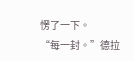愣了一下。
“每一封。”德拉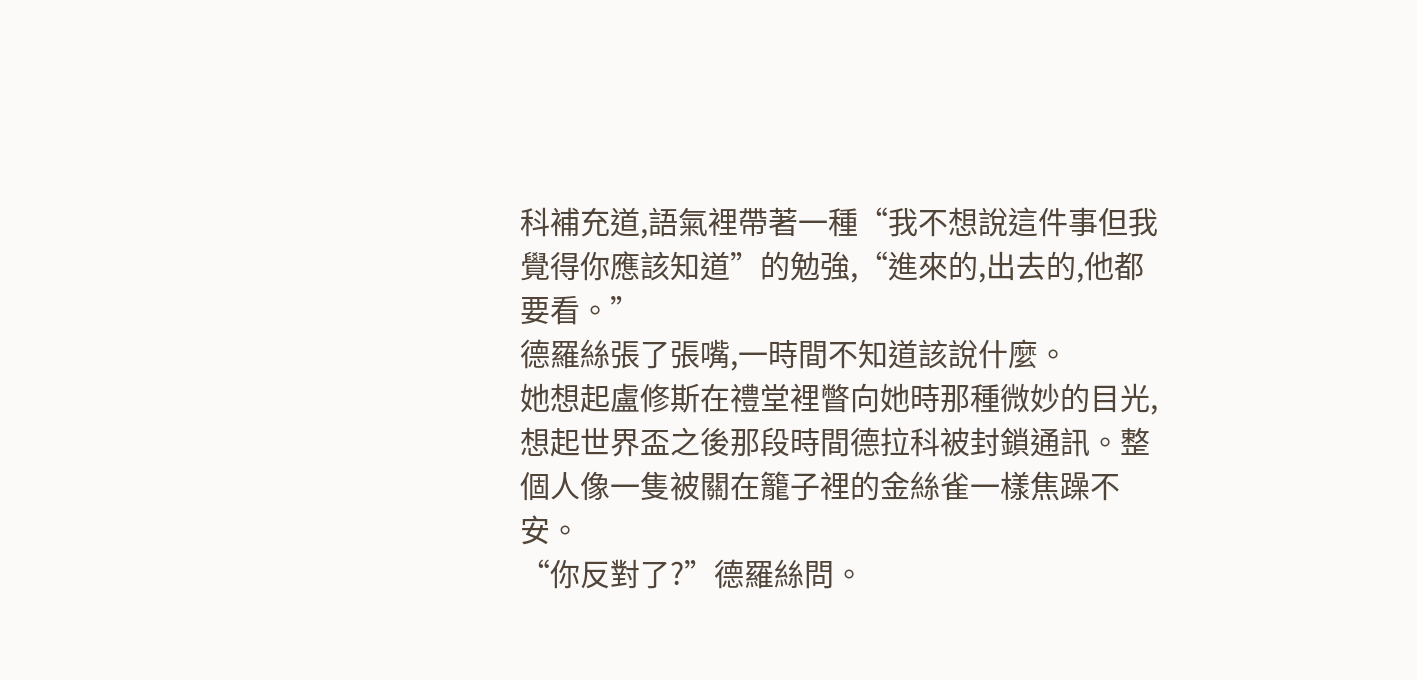科補充道,語氣裡帶著一種“我不想說這件事但我覺得你應該知道”的勉強,“進來的,出去的,他都要看。”
德羅絲張了張嘴,一時間不知道該說什麼。
她想起盧修斯在禮堂裡瞥向她時那種微妙的目光,想起世界盃之後那段時間德拉科被封鎖通訊。整個人像一隻被關在籠子裡的金絲雀一樣焦躁不安。
“你反對了?”德羅絲問。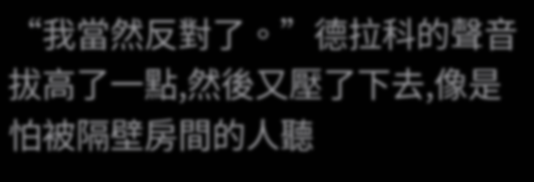“我當然反對了。”德拉科的聲音拔高了一點,然後又壓了下去,像是怕被隔壁房間的人聽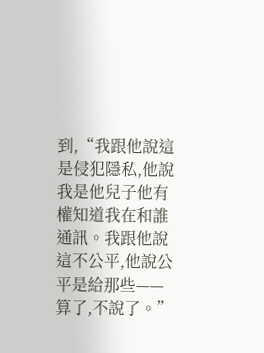到,“我跟他說這是侵犯隱私,他說我是他兒子他有權知道我在和誰通訊。我跟他說這不公平,他說公平是給那些——算了,不說了。”